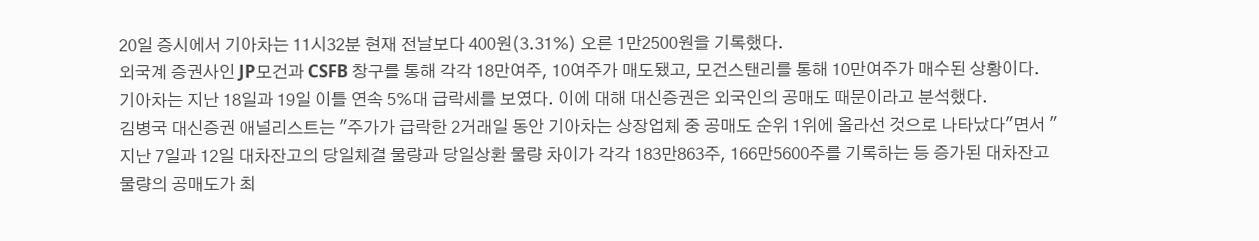20일 증시에서 기아차는 11시32분 현재 전날보다 400원(3.31%) 오른 1만2500원을 기록했다.
외국계 증권사인 JP모건과 CSFB 창구를 통해 각각 18만여주, 10여주가 매도됐고, 모건스탠리를 통해 10만여주가 매수된 상황이다.
기아차는 지난 18일과 19일 이틀 연속 5%대 급락세를 보였다. 이에 대해 대신증권은 외국인의 공매도 때문이라고 분석했다.
김병국 대신증권 애널리스트는 "주가가 급락한 2거래일 동안 기아차는 상장업체 중 공매도 순위 1위에 올라선 것으로 나타났다"면서 "지난 7일과 12일 대차잔고의 당일체결 물량과 당일상환 물량 차이가 각각 183만863주, 166만5600주를 기록하는 등 증가된 대차잔고 물량의 공매도가 최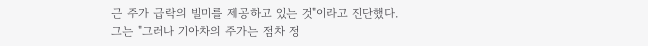근 주가 급락의 빌미를 제공하고 있는 것"이라고 진단했다.
그는 "그러나 기아차의 주가는 점차 정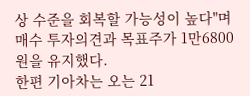상 수준을 회복할 가능성이 높다"며 매수 투자의견과 목표주가 1만6800원을 유지했다.
한편 기아차는 오는 21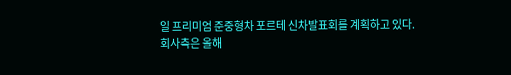일 프리미엄 준중형차 포르테 신차발표회를 계획하고 있다.
회사측은 올해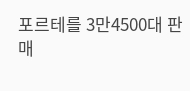포르테를 3만4500대 판매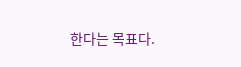한다는 목표다.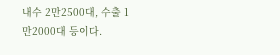내수 2만2500대, 수출 1만2000대 등이다.